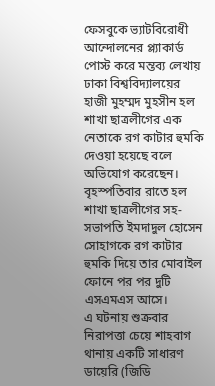ফেসবুকে ভ্যাটবিরোধী আন্দোলনের প্ল্যাকার্ড পোস্ট করে মন্তব্য লেখায় ঢাকা বিশ্ববিদ্যালয়ের হাজী মুহম্মদ মুহসীন হল শাখা ছাত্রলীগের এক নেতাকে রগ কাটার হুমকি দেওয়া হয়েছে বলে অভিযোগ করেছেন।
বৃহস্পতিবার রাতে হল শাখা ছাত্রলীগের সহ-সভাপতি ইমদাদুল হোসেন সোহাগকে রগ কাটার হুমকি দিয়ে তার মোবাইল ফোনে পর পর দুটি এসএমএস আসে।
এ ঘটনায় শুক্রবার নিরাপত্তা চেয়ে শাহবাগ থানায় একটি সাধারণ ডায়েরি (জিডি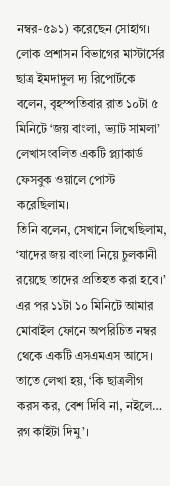নম্বর-৫৯১) করেছেন সোহাগ।
লোক প্রশাসন বিভাগের মাস্টার্সের ছাত্র ইমদাদুল দ্য রিপোর্টকে বলেন, বৃহস্পতিবার রাত ১০টা ৫ মিনিটে ‘জয় বাংলা, ভ্যাট সামলা’ লেখাসংবলিত একটি প্ল্যাকার্ড ফেসবুক ওয়ালে পোস্ট করেছিলাম।
তিনি বলেন, সেখানে লিখেছিলাম, ‘যাদের জয় বাংলা নিয়ে চুলকানী রয়েছে তাদের প্রতিহত করা হবে।’ এর পর ১১টা ১০ মিনিটে আমার মোবাইল ফোনে অপরিচিত নম্বর থেকে একটি এসএমএস আসে। তাতে লেখা হয়, ‘কি ছাত্রলীগ করস কর, বেশ দিবি না, নইলে… রগ কাইটা দিমু’।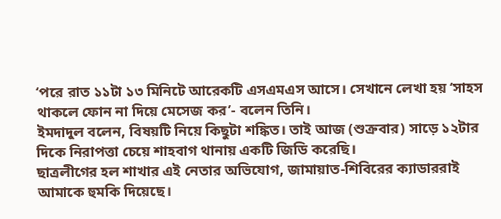‘পরে রাত ১১টা ১৩ মিনিটে আরেকটি এসএমএস আসে। সেখানে লেখা হয় ‘সাহস থাকলে ফোন না দিয়ে মেসেজ কর’- বলেন তিনি।
ইমদাদুল বলেন, বিষয়টি নিয়ে কিছুটা শঙ্কিত। তাই আজ (শুক্রবার) সাড়ে ১২টার দিকে নিরাপত্তা চেয়ে শাহবাগ থানায় একটি জিডি করেছি।
ছাত্রলীগের হল শাখার এই নেতার অভিযোগ, জামায়াত-শিবিরের ক্যাডাররাই আমাকে হুমকি দিয়েছে।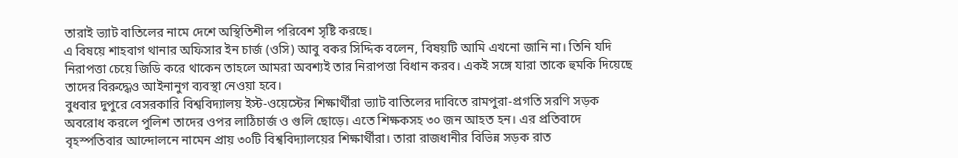তারাই ভ্যাট বাতিলের নামে দেশে অস্থিতিশীল পরিবেশ সৃষ্টি করছে।
এ বিষয়ে শাহবাগ থানার অফিসার ইন চার্জ (ওসি) আবু বকর সিদ্দিক বলেন, বিষয়টি আমি এখনো জানি না। তিনি যদি নিরাপত্তা চেয়ে জিডি করে থাকেন তাহলে আমরা অবশ্যই তার নিরাপত্তা বিধান করব। একই সঙ্গে যারা তাকে হুমকি দিয়েছে তাদের বিরুদ্ধেও আইনানুগ ব্যবস্থা নেওয়া হবে।
বুধবার দুপুরে বেসরকারি বিশ্ববিদ্যালয় ইস্ট-ওয়েস্টের শিক্ষার্থীরা ভ্যাট বাতিলের দাবিতে রামপুরা-প্রগতি সরণি সড়ক অবরোধ করলে পুলিশ তাদের ওপর লাঠিচার্জ ও গুলি ছোড়ে। এতে শিক্ষকসহ ৩০ জন আহত হন। এর প্রতিবাদে বৃহস্পতিবার আন্দোলনে নামেন প্রায় ৩০টি বিশ্ববিদ্যালয়ের শিক্ষার্থীরা। তারা রাজধানীর বিভিন্ন সড়ক রাত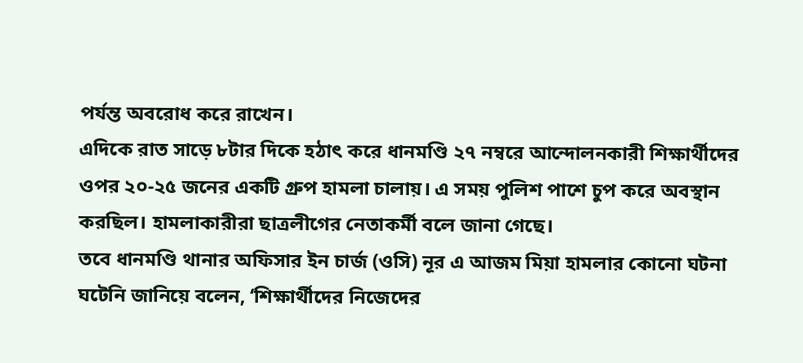পর্যন্ত অবরোধ করে রাখেন।
এদিকে রাত সাড়ে ৮টার দিকে হঠাৎ করে ধানমণ্ডি ২৭ নম্বরে আন্দোলনকারী শিক্ষার্থীদের ওপর ২০-২৫ জনের একটি গ্রুপ হামলা চালায়। এ সময় পুলিশ পাশে চুপ করে অবস্থান করছিল। হামলাকারীরা ছাত্রলীগের নেতাকর্মী বলে জানা গেছে।
তবে ধানমণ্ডি থানার অফিসার ইন চার্জ (ওসি) নূর এ আজম মিয়া হামলার কোনো ঘটনা ঘটেনি জানিয়ে বলেন, ‘শিক্ষার্থীদের নিজেদের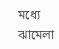মধ্যে ঝামেলা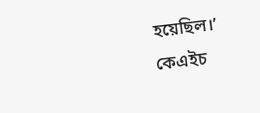হয়েছিল।’
কেএইচ